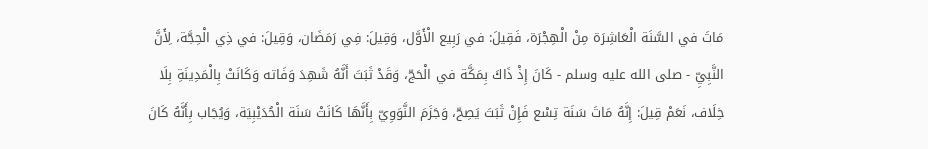مَاتَ في السَّنَة الْعَاشِرَة مِنْ الْهِجْرَة، فَقِيلَ: في رَبِيع الْأَوَّل، وَقِيلَ: فِي رَمَضَان، وَقِيلَ: في ذِي الْحِجَّة، لِأَنَّ النَّبِيِّ - صلى الله عليه وسلم - كَانَ إِذْ ذَاكَ بِمَكَّة في الْحَجّ، وَقَدْ ثَبَتَ أَنَّهُ شَهِدَ وَفَاته وَكَانَتْ بِالْمَدِينَةِ بِلَا خِلَاف، نَعَمْ قِيلَ: إِنَّهُ مَاتَ سَنَة تِسْع فَإِنْ ثَبَتَ يَصِحّ، وَجَزَمَ النَّوَوِيّ بِأَنَّهَا كَانَتْ سَنَة الْحُدَيْبِيَة، وَيُجَاب بِأَنَّهُ كَانَ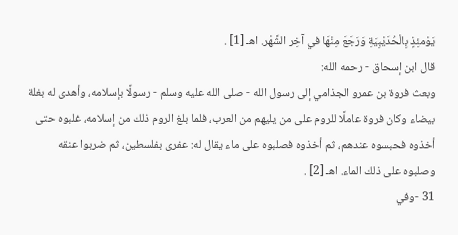يَوْمئِذٍ بِالْحُدَيْبِيَةِ وَرَجَعَ مِنْهَا في آخِر الشَّهْر. اهـ [1] .
قال ابن إسحاق - رحمه الله:
وبعث فروة بن عمرو الجذامي إلى رسول الله - صلى الله عليه وسلم - رسولًا بإسلامه، وأهدى له بغلة بيضاء وكان فروة عاملًا للروم على من يليهم من العرب، فلما بلغ الروم ذلك من إسلامه، غلبوه حتى أخذوه فحبسوه عندهم، ثم أخذوه فصلبوه على ماء يقال له: عفرى بفلسطين، ثم ضربوا عنقه وصلبوه على ذلك الماء. اهـ [2] .
31 -وفي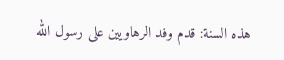هذه السنة: قدم وفد الرهاويين على رسول الله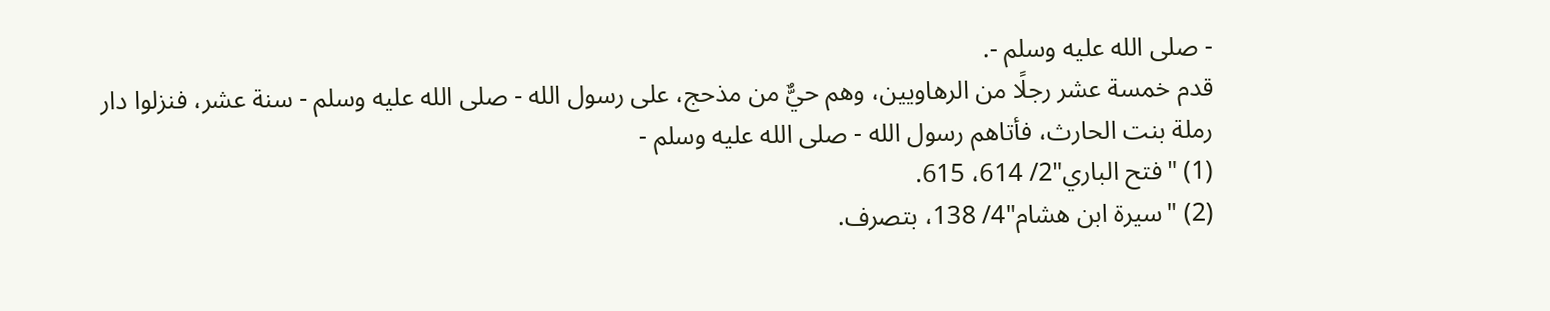- صلى الله عليه وسلم -.
قدم خمسة عشر رجلًا من الرهاويين، وهم حيٌّ من مذحج، على رسول الله - صلى الله عليه وسلم - سنة عشر، فنزلوا دار رملة بنت الحارث، فأتاهم رسول الله - صلى الله عليه وسلم -
(1) "فتح الباري"2/ 614، 615.
(2) "سيرة ابن هشام"4/ 138، بتصرف.